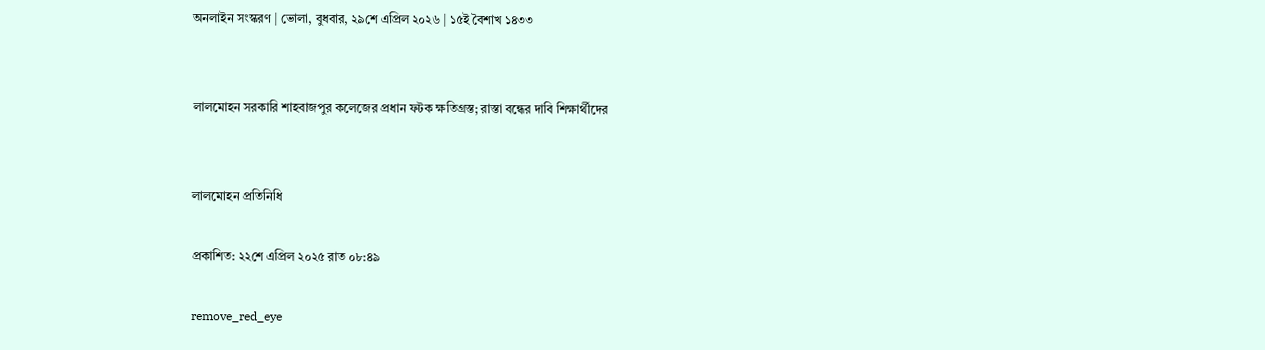অনলাইন সংস্করণ | ভোলা, বুধবার, ২৯শে এপ্রিল ২০২৬ | ১৫ই বৈশাখ ১৪৩৩


লালমোহন সরকারি শাহবাজপুর কলেজের প্রধান ফটক ক্ষতিগ্রস্ত; রাস্তা বন্ধের দাবি শিক্ষার্থীদের


লালমোহন প্রতিনিধি

প্রকাশিত: ২২শে এপ্রিল ২০২৫ রাত ০৮:৪৯

remove_red_eye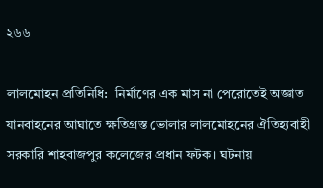২৬৬

লালমোহন প্রতিনিধি:  নির্মাণের এক মাস না পেরোতেই অজ্ঞাত যানবাহনের আঘাতে ক্ষতিগ্রস্ত ভোলার লালমোহনের ঐতিহ্যবাহী সরকারি শাহবাজপুর কলেজের প্রধান ফটক। ঘটনায়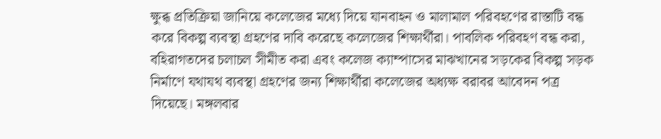ক্ষুব্ধ প্রতিক্রিয়া জানিয়ে কলেজের মধ্যে দিয়ে যানবাহন ও মালামাল পরিবহণের রাস্তাটি বন্ধ করে বিকল্প ব্যবস্থা গ্রহণের দাবি করেছে কলেজের শিক্ষার্থীরা। পাবলিক পরিবহণ বন্ধ করা, বহিরাগতদের চলাচল সীমীত করা এবং কলেজ ক্যাম্পাসের মাঝখানের সড়কের বিকল্প সড়ক নির্মাণে যথাযথ ব্যবস্থা গ্রহণের জন্য শিক্ষার্থীরা কলেজের অধ্যক্ষ বরাবর আবেদন পত্র দিয়েছে। মঙ্গলবার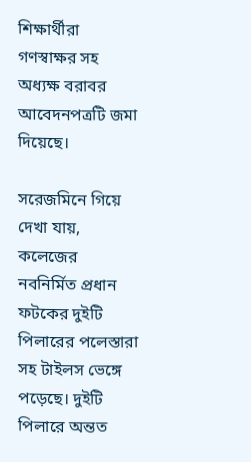শিক্ষার্থীরা গণস্বাক্ষর সহ অধ্যক্ষ বরাবর আবেদনপত্রটি জমা দিয়েছে।

সরেজমিনে গিয়ে দেখা যায়, কলেজের নবনির্মিত প্রধান ফটকের দুইটি পিলারের পলেস্তারা সহ টাইলস ভেঙ্গে পড়েছে। দুইটি পিলারে অন্তত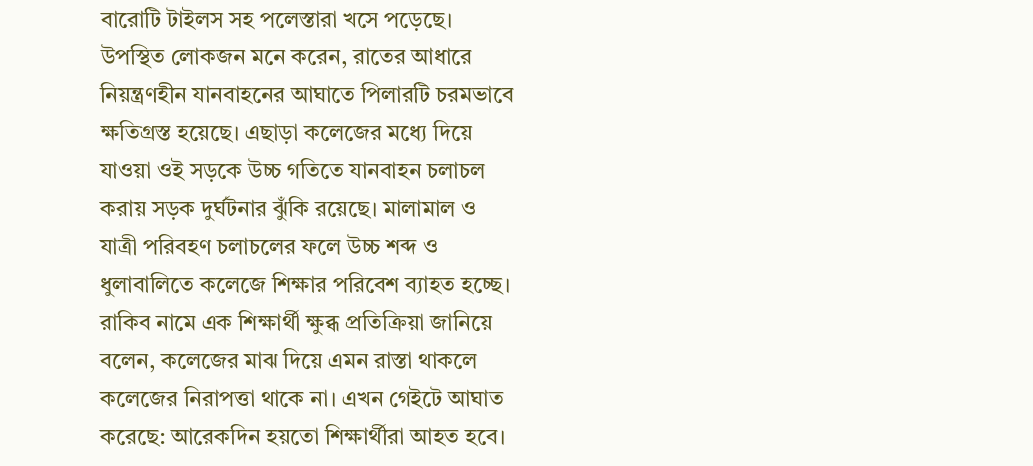বারোটি টাইলস সহ পলেস্তারা খসে পড়েছে। উপস্থিত লোকজন মনে করেন, রাতের আধারে নিয়ন্ত্রণহীন যানবাহনের আঘাতে পিলারটি চরমভাবে ক্ষতিগ্রস্ত হয়েছে। এছাড়া কলেজের মধ্যে দিয়ে যাওয়া ওই সড়কে উচ্চ গতিতে যানবাহন চলাচল করায় সড়ক দুর্ঘটনার ঝুঁকি রয়েছে। মালামাল ও যাত্রী পরিবহণ চলাচলের ফলে উচ্চ শব্দ ও ধুলাবালিতে কলেজে শিক্ষার পরিবেশ ব্যাহত হচ্ছে।
রাকিব নামে এক শিক্ষার্থী ক্ষুব্ধ প্রতিক্রিয়া জানিয়ে বলেন, কলেজের মাঝ দিয়ে এমন রাস্তা থাকলে কলেজের নিরাপত্তা থাকে না। এখন গেইটে আঘাত করেছে: আরেকদিন হয়তো শিক্ষার্থীরা আহত হবে।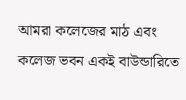আমরা কলেজের মাঠ এবং কলেজ ভবন একই বাউন্ডারিতে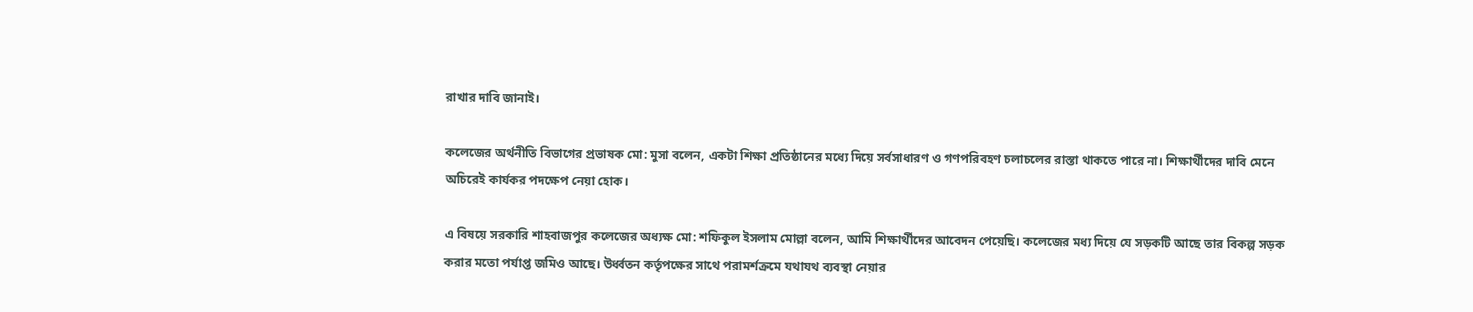রাখার দাবি জানাই।

কলেজের অর্থনীতি বিভাগের প্রভাষক মো: মুসা বলেন, একটা শিক্ষা প্রতিষ্ঠানের মধ্যে দিয়ে সর্বসাধারণ ও গণপরিবহণ চলাচলের রাস্তা থাকতে পারে না। শিক্ষার্থীদের দাবি মেনে অচিরেই কার্যকর পদক্ষেপ নেয়া হোক।

এ বিষয়ে সরকারি শাহবাজপুর কলেজের অধ্যক্ষ মো: শফিকুল ইসলাম মোল্লা বলেন, আমি শিক্ষার্থীদের আবেদন পেয়েছি। কলেজের মধ্য দিয়ে যে সড়কটি আছে তার বিকল্প সড়ক করার মতো পর্যাপ্ত জমিও আছে। উর্ধ্বতন কর্তৃপক্ষের সাথে পরামর্শক্রমে যথাযথ ব্যবস্থা নেয়ার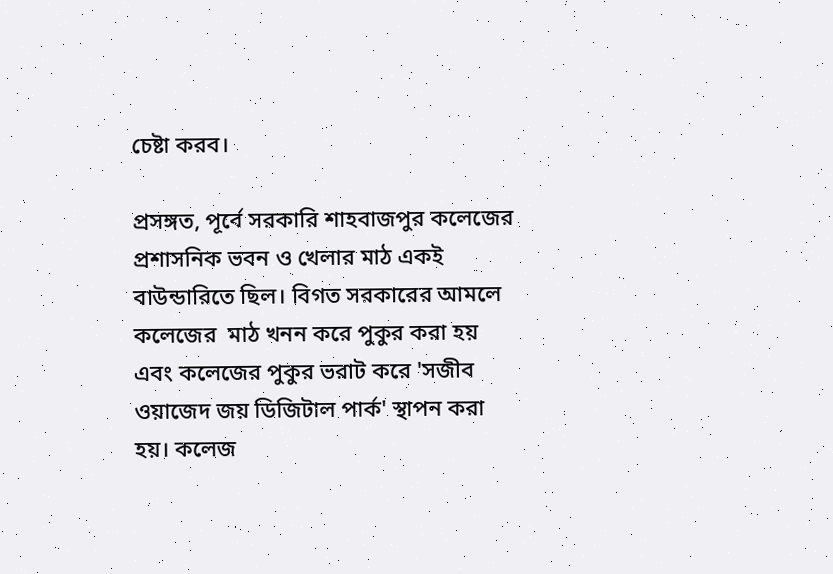চেষ্টা করব।

প্রসঙ্গত, পূর্বে সরকারি শাহবাজপুর কলেজের প্রশাসনিক ভবন ও খেলার মাঠ একই বাউন্ডারিতে ছিল। বিগত সরকারের আমলে কলেজের  মাঠ খনন করে পুকুর করা হয় এবং কলেজের পুকুর ভরাট করে 'সজীব ওয়াজেদ জয় ডিজিটাল পার্ক' স্থাপন করা হয়। কলেজ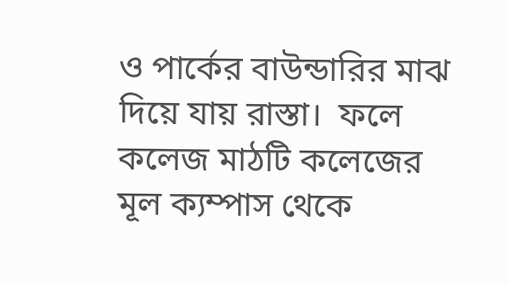ও পার্কের বাউন্ডারির মাঝ দিয়ে যায় রাস্তা।  ফলে কলেজ মাঠটি কলেজের মূল ক্যম্পাস থেকে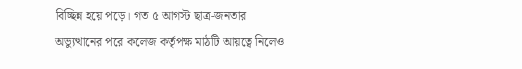বিচ্ছিন্ন হয়ে পড়ে। গত ৫ আগস্ট ছাত্র-জনতার অভ্যুত্থানের পরে কলেজ কর্তৃপক্ষ মাঠটি আয়ত্বে নিলেও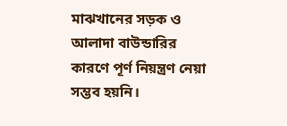মাঝখানের সড়ক ও আলাদা বাউন্ডারির কারণে পূর্ণ নিয়ন্ত্রণ নেয়া সম্ভব হয়নি।